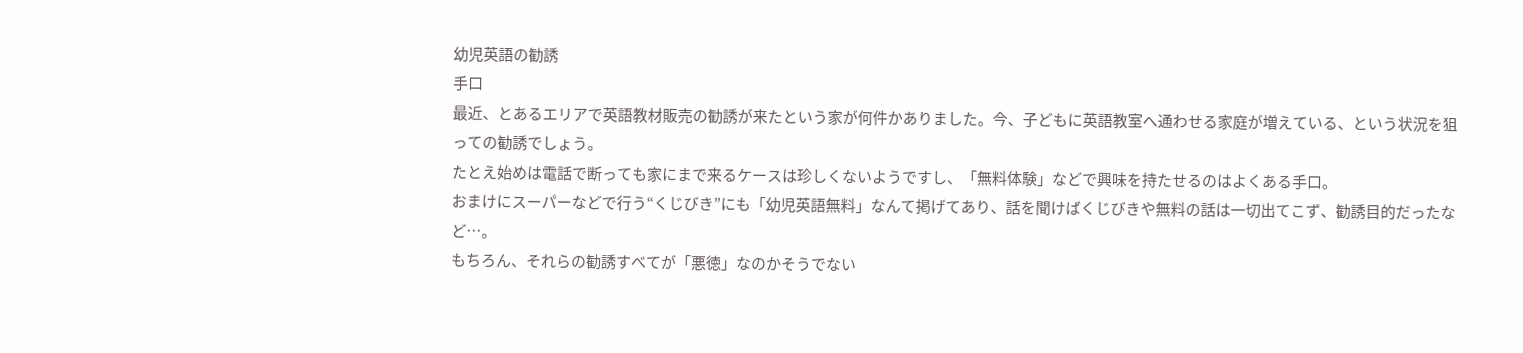幼児英語の勧誘
手口
最近、とあるエリアで英語教材販売の勧誘が来たという家が何件かありました。今、子どもに英語教室へ通わせる家庭が増えている、という状況を狙っての勧誘でしょう。
たとえ始めは電話で断っても家にまで来るケースは珍しくないようですし、「無料体験」などで興味を持たせるのはよくある手口。
おまけにスーパーなどで行う“くじびき”にも「幼児英語無料」なんて掲げてあり、話を聞けばくじびきや無料の話は一切出てこず、勧誘目的だったなど…。
もちろん、それらの勧誘すべてが「悪徳」なのかそうでない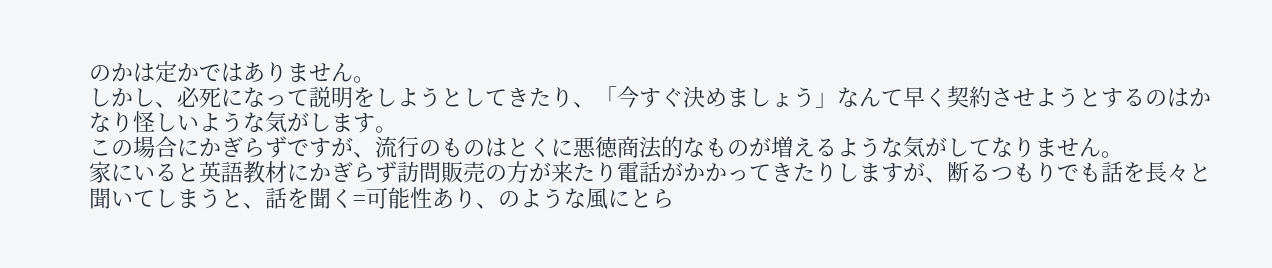のかは定かではありません。
しかし、必死になって説明をしようとしてきたり、「今すぐ決めましょう」なんて早く契約させようとするのはかなり怪しいような気がします。
この場合にかぎらずですが、流行のものはとくに悪徳商法的なものが増えるような気がしてなりません。
家にいると英語教材にかぎらず訪問販売の方が来たり電話がかかってきたりしますが、断るつもりでも話を長々と聞いてしまうと、話を聞く=可能性あり、のような風にとら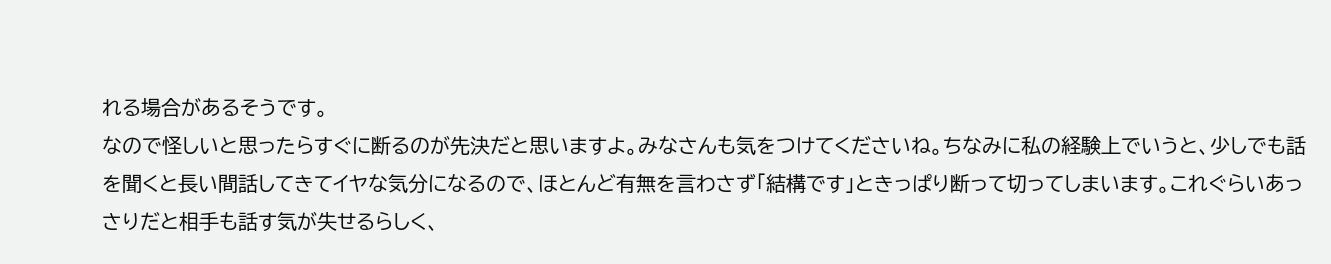れる場合があるそうです。
なので怪しいと思ったらすぐに断るのが先決だと思いますよ。みなさんも気をつけてくださいね。ちなみに私の経験上でいうと、少しでも話を聞くと長い間話してきてイヤな気分になるので、ほとんど有無を言わさず「結構です」ときっぱり断って切ってしまいます。これぐらいあっさりだと相手も話す気が失せるらしく、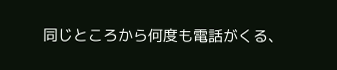同じところから何度も電話がくる、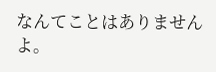なんてことはありませんよ。